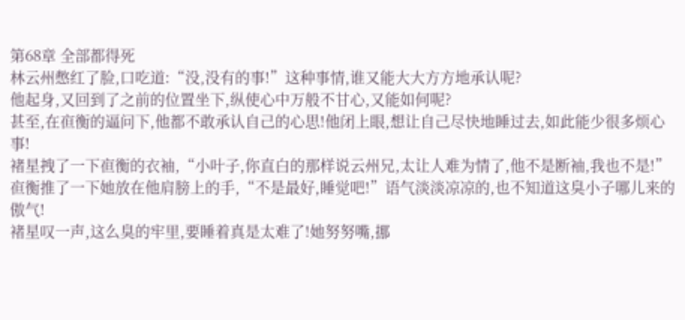第68章 全部都得死
林云州憋红了脸,口吃道:“没,没有的事!”这种事情,谁又能大大方方地承认呢?
他起身,又回到了之前的位置坐下,纵使心中万般不甘心,又能如何呢?
甚至,在亱衡的逼问下,他都不敢承认自己的心思!他闭上眼,想让自己尽快地睡过去,如此能少很多烦心事!
褚星拽了一下亱衡的衣袖,“小叶子,你直白的那样说云州兄,太让人难为情了,他不是断袖,我也不是!”
亱衡推了一下她放在他肩膀上的手,“不是最好,睡觉吧!”语气淡淡凉凉的,也不知道这臭小子哪儿来的傲气!
褚星叹一声,这么臭的牢里,要睡着真是太难了!她努努嘴,挪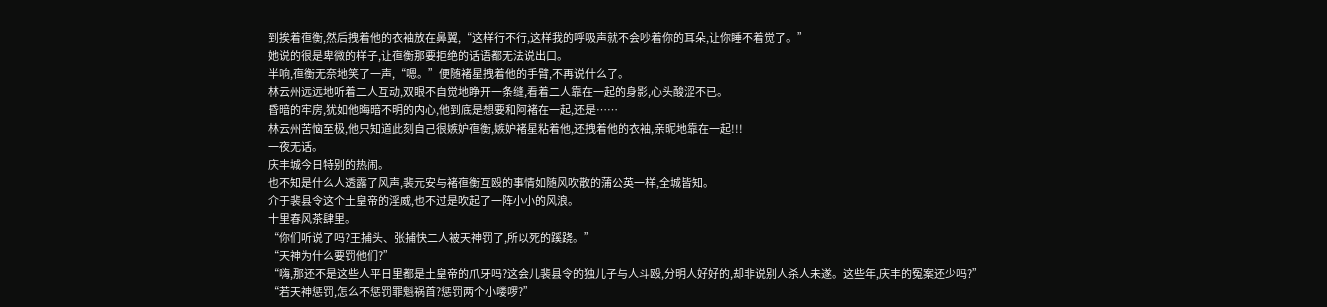到挨着亱衡,然后拽着他的衣袖放在鼻翼,“这样行不行,这样我的呼吸声就不会吵着你的耳朵,让你睡不着觉了。”
她说的很是卑微的样子,让亱衡那要拒绝的话语都无法说出口。
半响,亱衡无奈地笑了一声,“嗯。”便随褚星拽着他的手臂,不再说什么了。
林云州远远地听着二人互动,双眼不自觉地睁开一条缝,看着二人靠在一起的身影,心头酸涩不已。
昏暗的牢房,犹如他晦暗不明的内心,他到底是想要和阿褚在一起,还是……
林云州苦恼至极,他只知道此刻自己很嫉妒亱衡,嫉妒褚星粘着他,还拽着他的衣袖,亲昵地靠在一起!!!
一夜无话。
庆丰城今日特别的热闹。
也不知是什么人透露了风声,裴元安与褚亱衡互殴的事情如随风吹散的蒲公英一样,全城皆知。
介于裴县令这个土皇帝的淫威,也不过是吹起了一阵小小的风浪。
十里春风茶肆里。
“你们听说了吗?王捕头、张捕快二人被天神罚了,所以死的蹊跷。”
“天神为什么要罚他们?”
“嗨,那还不是这些人平日里都是土皇帝的爪牙吗?这会儿裴县令的独儿子与人斗殴,分明人好好的,却非说别人杀人未遂。这些年,庆丰的冤案还少吗?”
“若天神惩罚,怎么不惩罚罪魁祸首?惩罚两个小喽啰?”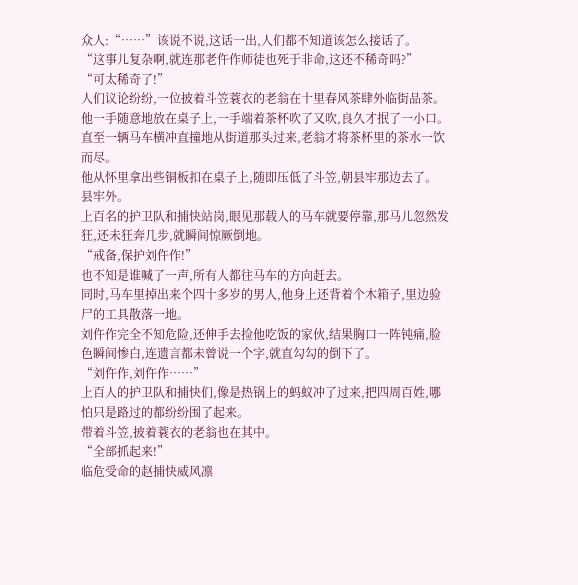众人:“……”该说不说,这话一出,人们都不知道该怎么接话了。
“这事儿复杂啊,就连那老仵作师徒也死于非命,这还不稀奇吗?”
“可太稀奇了!”
人们议论纷纷,一位披着斗笠蓑衣的老翁在十里春风茶肆外临街品茶。
他一手随意地放在桌子上,一手端着茶杯吹了又吹,良久才抿了一小口。
直至一辆马车横冲直撞地从街道那头过来,老翁才将茶杯里的茶水一饮而尽。
他从怀里拿出些铜板扣在桌子上,随即压低了斗笠,朝县牢那边去了。
县牢外。
上百名的护卫队和捕快站岗,眼见那载人的马车就要停靠,那马儿忽然发狂,还未狂奔几步,就瞬间惊厥倒地。
“戒备,保护刘仵作!”
也不知是谁喊了一声,所有人都往马车的方向赶去。
同时,马车里掉出来个四十多岁的男人,他身上还背着个木箱子,里边验尸的工具散落一地。
刘仵作完全不知危险,还伸手去捡他吃饭的家伙,结果胸口一阵钝痛,脸色瞬间惨白,连遗言都未曾说一个字,就直勾勾的倒下了。
“刘仵作,刘仵作……”
上百人的护卫队和捕快们,像是热锅上的蚂蚁冲了过来,把四周百姓,哪怕只是路过的都纷纷围了起来。
带着斗笠,披着蓑衣的老翁也在其中。
“全部抓起来!”
临危受命的赵捕快威风凛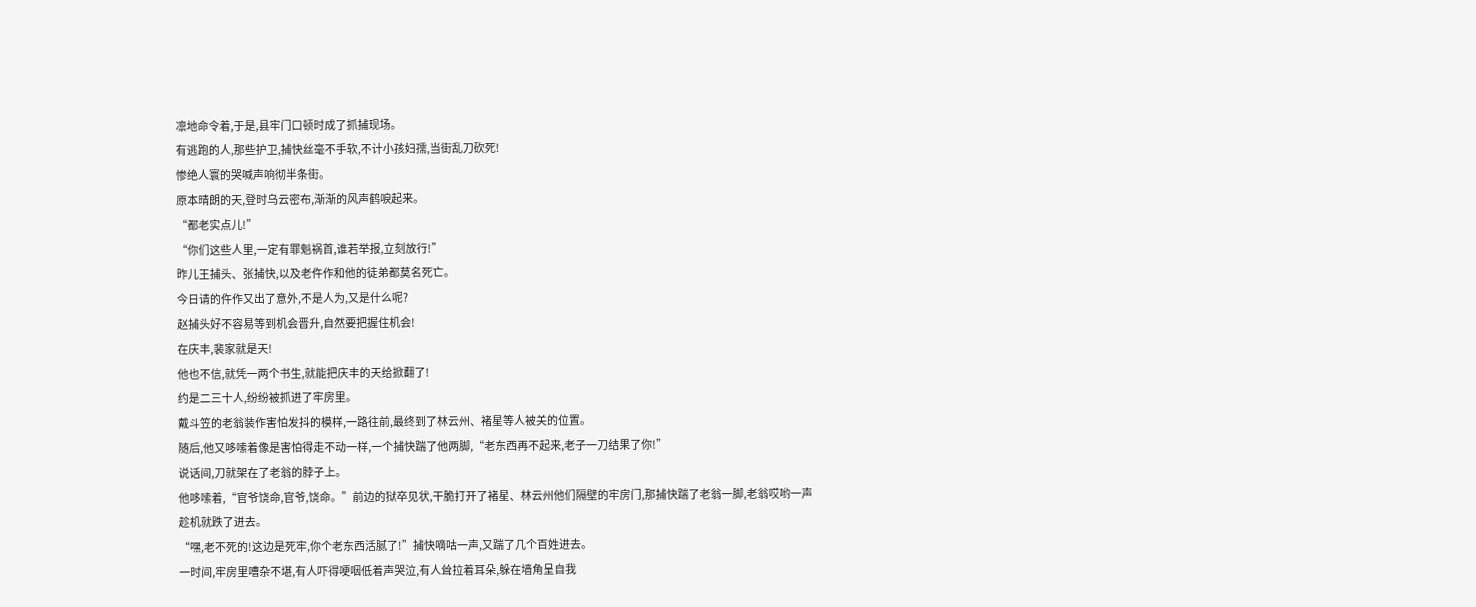凛地命令着,于是,县牢门口顿时成了抓捕现场。
有逃跑的人,那些护卫,捕快丝毫不手软,不计小孩妇孺,当街乱刀砍死!
惨绝人寰的哭喊声响彻半条街。
原本晴朗的天,登时乌云密布,渐渐的风声鹤唳起来。
“都老实点儿!”
“你们这些人里,一定有罪魁祸首,谁若举报,立刻放行!”
昨儿王捕头、张捕快,以及老仵作和他的徒弟都莫名死亡。
今日请的仵作又出了意外,不是人为,又是什么呢?
赵捕头好不容易等到机会晋升,自然要把握住机会!
在庆丰,裴家就是天!
他也不信,就凭一两个书生,就能把庆丰的天给掀翻了!
约是二三十人,纷纷被抓进了牢房里。
戴斗笠的老翁装作害怕发抖的模样,一路往前,最终到了林云州、褚星等人被关的位置。
随后,他又哆嗦着像是害怕得走不动一样,一个捕快踹了他两脚,“老东西再不起来,老子一刀结果了你!”
说话间,刀就架在了老翁的脖子上。
他哆嗦着,“官爷饶命,官爷,饶命。”前边的狱卒见状,干脆打开了褚星、林云州他们隔壁的牢房门,那捕快踹了老翁一脚,老翁哎哟一声趁机就跌了进去。
“嘿,老不死的!这边是死牢,你个老东西活腻了!”捕快嘀咕一声,又踹了几个百姓进去。
一时间,牢房里嘈杂不堪,有人吓得哽咽低着声哭泣,有人耸拉着耳朵,躲在墙角呈自我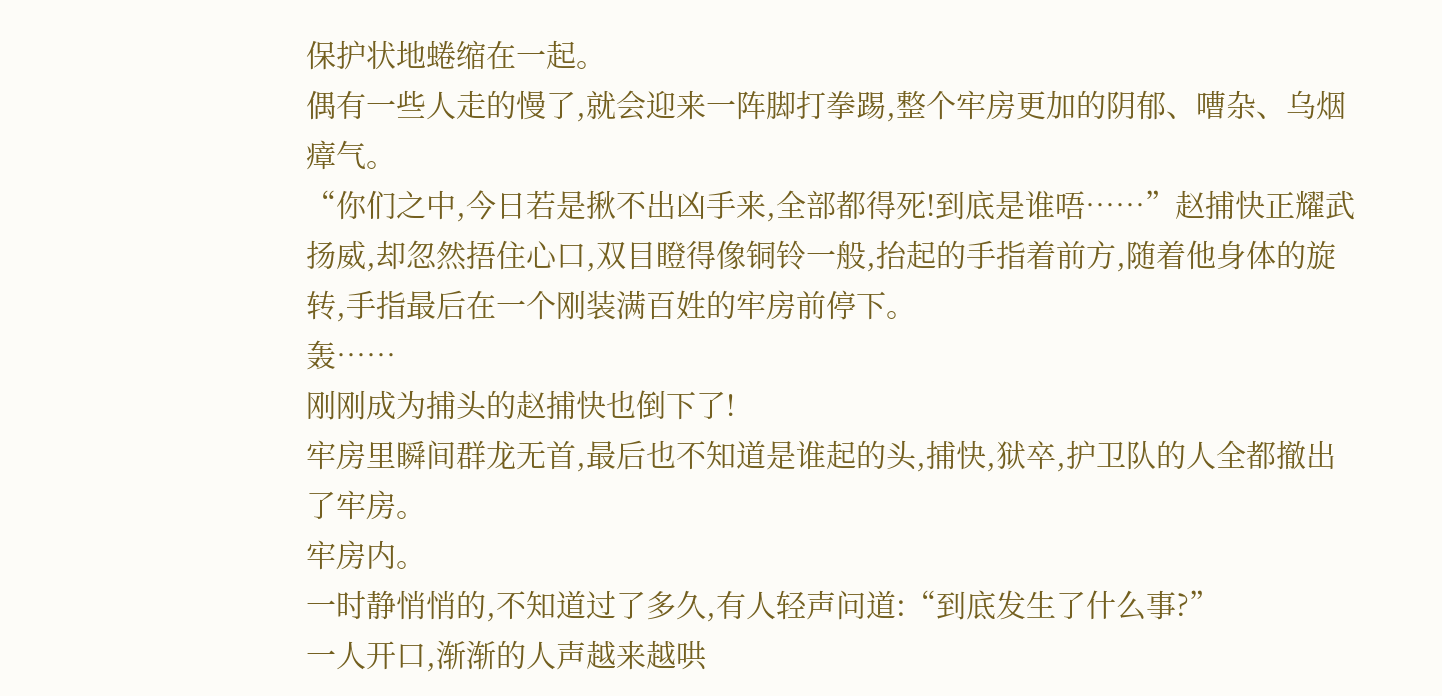保护状地蜷缩在一起。
偶有一些人走的慢了,就会迎来一阵脚打拳踢,整个牢房更加的阴郁、嘈杂、乌烟瘴气。
“你们之中,今日若是揪不出凶手来,全部都得死!到底是谁唔……”赵捕快正耀武扬威,却忽然捂住心口,双目瞪得像铜铃一般,抬起的手指着前方,随着他身体的旋转,手指最后在一个刚装满百姓的牢房前停下。
轰……
刚刚成为捕头的赵捕快也倒下了!
牢房里瞬间群龙无首,最后也不知道是谁起的头,捕快,狱卒,护卫队的人全都撤出了牢房。
牢房内。
一时静悄悄的,不知道过了多久,有人轻声问道:“到底发生了什么事?”
一人开口,渐渐的人声越来越哄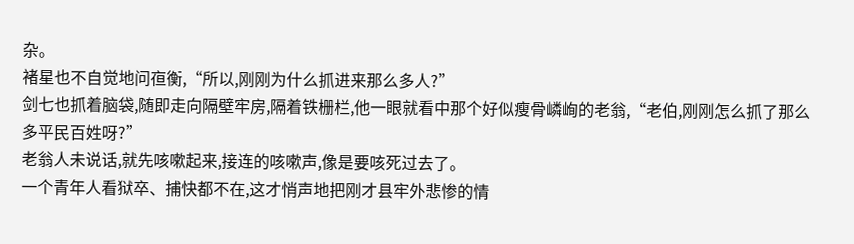杂。
褚星也不自觉地问亱衡,“所以,刚刚为什么抓进来那么多人?”
剑七也抓着脑袋,随即走向隔壁牢房,隔着铁栅栏,他一眼就看中那个好似瘦骨嶙峋的老翁,“老伯,刚刚怎么抓了那么多平民百姓呀?”
老翁人未说话,就先咳嗽起来,接连的咳嗽声,像是要咳死过去了。
一个青年人看狱卒、捕快都不在,这才悄声地把刚才县牢外悲惨的情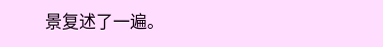景复述了一遍。